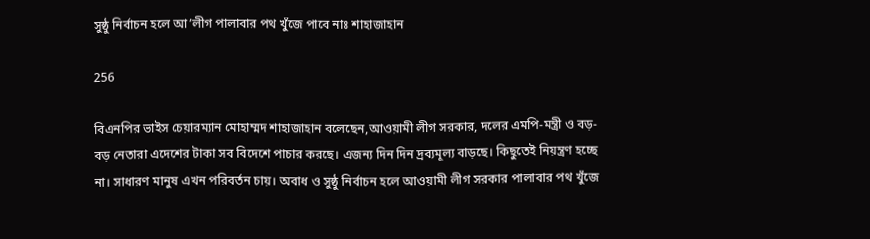সুষ্ঠু নির্বাচন হলে আ’লীগ পালাবার পথ খুঁজে পাবে নাঃ শাহাজাহান

256

বিএনপির ভাইস চেয়ারম্যান মোহাম্মদ শাহাজাহান বলেছেন,আওয়ামী লীগ সরকার, দলের এমপি-মন্ত্রী ও বড়-বড় নেতারা এদেশের টাকা সব বিদেশে পাচার করছে। এজন্য দিন দিন দ্রব্যমূল্য বাড়ছে। কিছুতেই নিয়ন্ত্রণ হচ্ছে না। সাধারণ মানুষ এখন পরিবর্তন চায়। অবাধ ও সুষ্ঠু নির্বাচন হলে আওয়ামী লীগ সরকার পালাবার পথ খুঁজে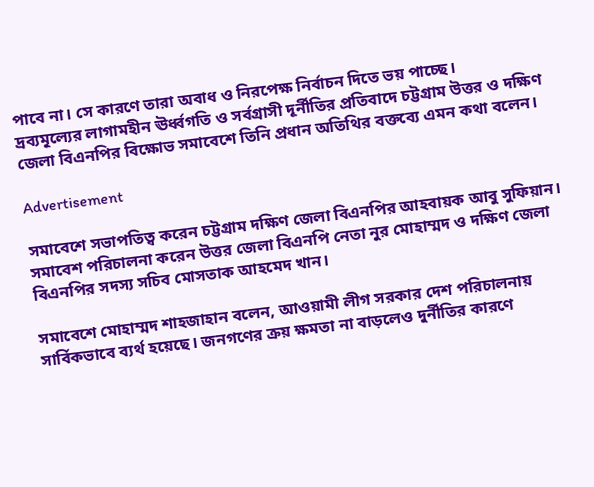পাবে না। সে কারণে তারা অবাধ ও নিরপেক্ষ নির্বাচন দিতে ভয় পাচ্ছে।
দ্রব্যমূল্যের লাগামহীন ঊর্ধ্বগতি ও সর্বগ্রাসী দূর্নীতির প্রতিবাদে চট্টগ্রাম উত্তর ও দক্ষিণ জেলা বিএনপির বিক্ষোভ সমাবেশে তিনি প্রধান অতিথির বক্তব্যে এমন কথা বলেন।

Advertisement

সমাবেশে সভাপতিত্ব করেন চট্টগ্রাম দক্ষিণ জেলা বিএনপির আহবায়ক আবু সুফিয়ান। সমাবেশ পরিচালনা করেন উত্তর জেলা বিএনপি নেতা নুর মোহাম্মদ ও দক্ষিণ জেলা বিএনপির সদস্য সচিব মোসতাক আহমেদ খান।

সমাবেশে মোহাম্মদ শাহজাহান বলেন, আওয়ামী লীগ সরকার দেশ পরিচালনায় সার্বিকভাবে ব্যর্থ হয়েছে। জনগণের ক্রয় ক্ষমতা না বাড়লেও দুর্নীতির কারণে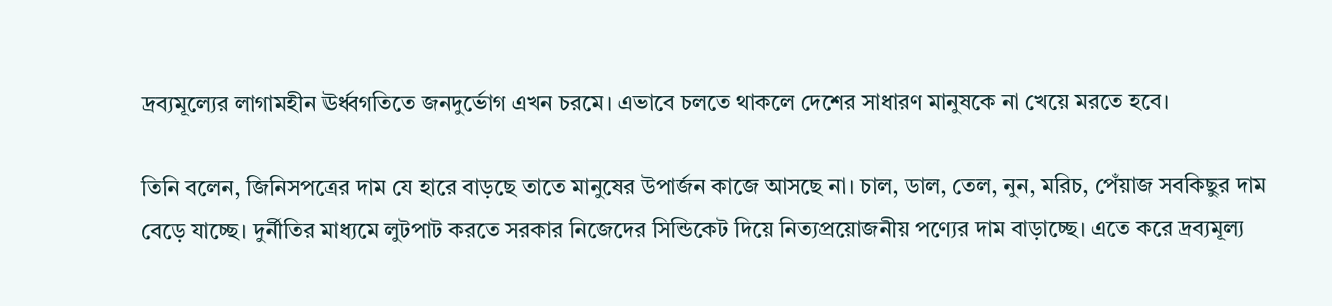দ্রব্যমূল্যের লাগামহীন ঊর্ধ্বগতিতে জনদুর্ভোগ এখন চরমে। এভাবে চলতে থাকলে দেশের সাধারণ মানুষকে না খেয়ে মরতে হবে।

তিনি বলেন, জিনিসপত্রের দাম যে হারে বাড়ছে তাতে মানুষের উপার্জন কাজে আসছে না। চাল, ডাল, তেল, নুন, মরিচ, পেঁয়াজ সবকিছুর দাম বেড়ে যাচ্ছে। দুর্নীতির মাধ্যমে লুটপাট করতে সরকার নিজেদের সিন্ডিকেট দিয়ে নিত্যপ্রয়োজনীয় পণ্যের দাম বাড়াচ্ছে। এতে করে দ্রব্যমূল্য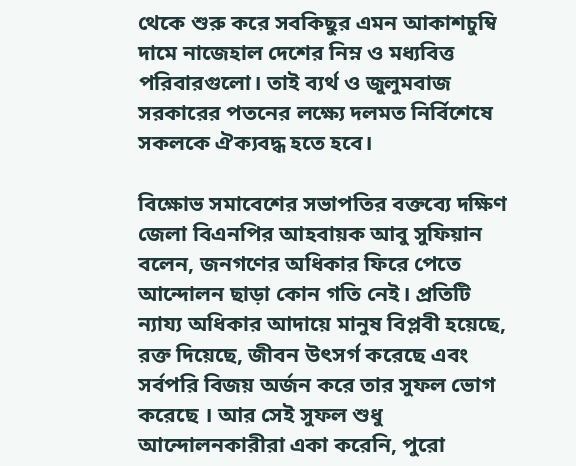থেকে শুরু করে সবকিছুর এমন আকাশচুম্বি দামে নাজেহাল দেশের নিম্ন ও মধ্যবিত্ত পরিবারগুলো। তাই ব্যর্থ ও জুলুমবাজ সরকারের পতনের লক্ষ্যে দলমত নির্বিশেষে সকলকে ঐক্যবদ্ধ হতে হবে।

বিক্ষোভ সমাবেশের সভাপতির বক্তব্যে দক্ষিণ জেলা বিএনপির আহবায়ক আবু সুফিয়ান বলেন, জনগণের অধিকার ফিরে পেতে আন্দোলন ছাড়া কোন গতি নেই। প্রতিটি ন্যায্য অধিকার আদায়ে মানুষ বিপ্লবী হয়েছে, রক্ত দিয়েছে, জীবন উৎসর্গ করেছে এবং সর্বপরি বিজয় অর্জন করে তার সুফল ভোগ করেছে । আর সেই সুফল শুধু আন্দোলনকারীরা একা করেনি, পুরো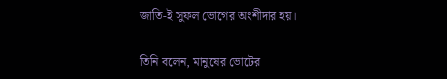জাতি-ই সুফল ভোগের অংশীদার হয়।

তিনি বলেন, মানুষের ভোটের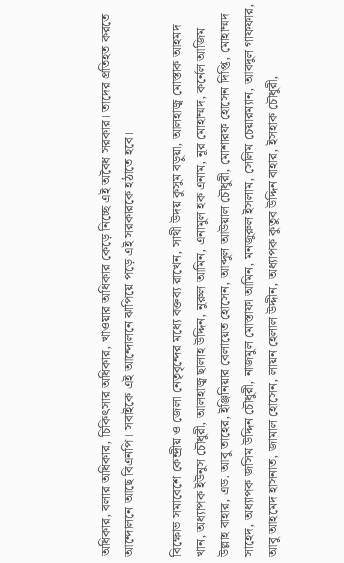অধিকার, বলার অধিকার, চিকিৎসার অধিকার, খাওয়ার অধিকার কেড়ে নিচ্ছে এই অবৈধ সরকার। তাদের প্রতিহত করতে আন্দোলনে আছে বিএনপি। সবাইকে এই আন্দোলনে ঝাপিয়ে পড়ে এই সরকারকে হঠাতে হবে।

বিক্ষোভ সমাবেশে কেন্দ্রীয় ও জেলা নেতৃবৃন্দের মধ্যে বক্তব্য রাখেন, সাথী উদয় কুসুম বড়ুয়া, আলহাজ্ব মোস্তাক আহমদ খান, অধ্যাপক ইউনুস চৌধুরী, আলহাজ্ব ছালাহ উদ্দিন, নুরুল আমিন, এনামুল হক এনাম, নূর মোহাম্মদ, কর্নেল আজিম উল্লাহ বাহার, এড. আবু তাহের, ইঞ্জিনিয়ার বেলায়েত হোসেন, আব্দুল আউয়াল চৌধুরী, মোশারফ হোসেন দিপ্তি, মোহাম্মদ সাহেদ, অধ্যাপক জসিম উদ্দিন চৌধুরী, নাজমুল মোস্তাফা আমিন, মনজুরুল ইসলাম, সেলিম চেয়ারম্যান, আবদুল গাফফার, আবু আহমেদ হাসনাত, জামাল হোসেন, লায়ন হেলাল উদ্দীন, অধ্যাপক কুতুব উদ্দিন বাহার, ইসহাক চৌধুরী,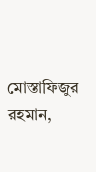মোস্তাফিজুর রহমান,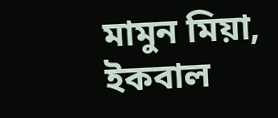মামুন মিয়া, ইকবাল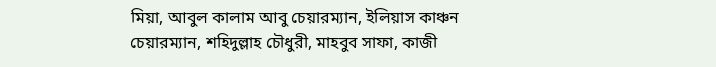মিয়া, আবুল কালাম আবু চেয়ারম্যান, ইলিয়াস কাঞ্চন চেয়ারম্যান, শহিদুল্লাহ চৌধুরী, মাহবুব সাফা, কাজী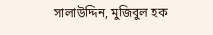সালাউদ্দিন, মুজিবুল হক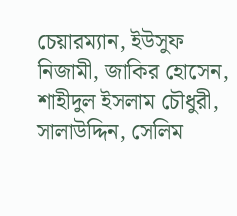চেয়ারম্যান, ইউসুফ নিজামী, জাকির হোসেন, শাহীদুল ইসলাম চৌধুরী, সালাউদ্দিন, সেলিম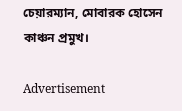চেয়ারম্যান, মোবারক হোসেন কাঞ্চন প্রমুখ।

Advertisement